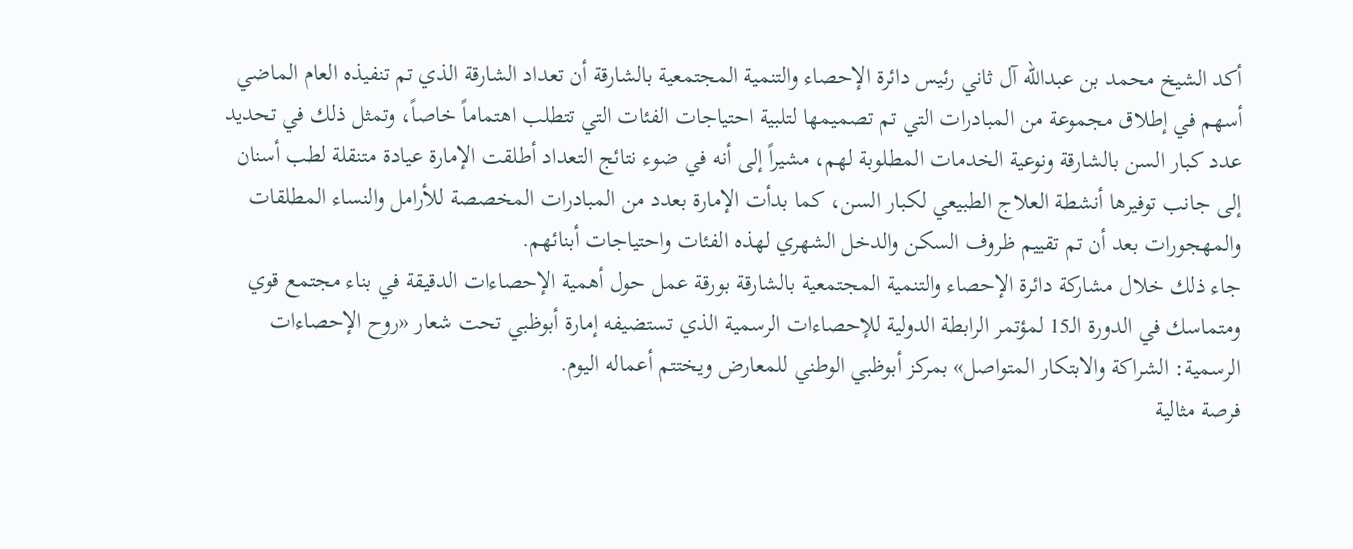أكد الشيخ محمد بن عبدالله آل ثاني رئيس دائرة الإحصاء والتنمية المجتمعية بالشارقة أن تعداد الشارقة الذي تم تنفيذه العام الماضي أسهم في إطلاق مجموعة من المبادرات التي تم تصميمها لتلبية احتياجات الفئات التي تتطلب اهتماماً خاصاً، وتمثل ذلك في تحديد عدد كبار السن بالشارقة ونوعية الخدمات المطلوبة لهم، مشيراً إلى أنه في ضوء نتائج التعداد أطلقت الإمارة عيادة متنقلة لطب أسنان إلى جانب توفيرها أنشطة العلاج الطبيعي لكبار السن، كما بدأت الإمارة بعدد من المبادرات المخصصة للأرامل والنساء المطلقات والمهجورات بعد أن تم تقييم ظروف السكن والدخل الشهري لهذه الفئات واحتياجات أبنائهم.
جاء ذلك خلال مشاركة دائرة الإحصاء والتنمية المجتمعية بالشارقة بورقة عمل حول أهمية الإحصاءات الدقيقة في بناء مجتمع قوي ومتماسك في الدورة الـ15 لمؤتمر الرابطة الدولية للإحصاءات الرسمية الذي تستضيفه إمارة أبوظبي تحت شعار «روح الإحصاءات الرسمية: الشراكة والابتكار المتواصل» بمركز أبوظبي الوطني للمعارض ويختتم أعماله اليوم.
فرصة مثالية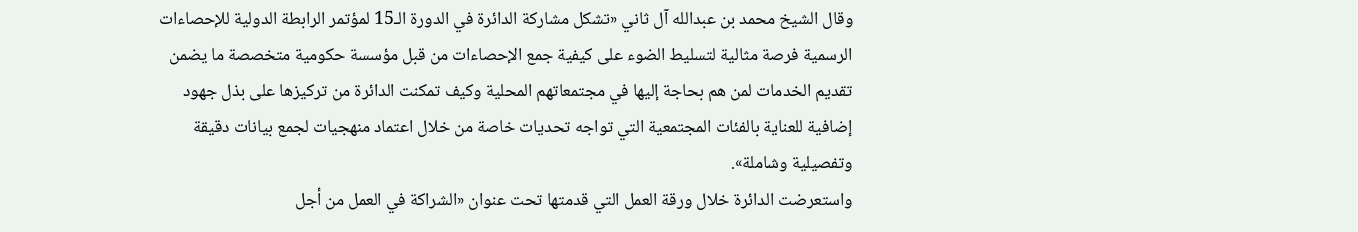وقال الشيخ محمد بن عبدالله آل ثاني «تشكل مشاركة الدائرة في الدورة الـ15 لمؤتمر الرابطة الدولية للإحصاءات الرسمية فرصة مثالية لتسليط الضوء على كيفية جمع الإحصاءات من قبل مؤسسة حكومية متخصصة ما يضمن تقديم الخدمات لمن هم بحاجة إليها في مجتمعاتهم المحلية وكيف تمكنت الدائرة من تركيزها على بذل جهود إضافية للعناية بالفئات المجتمعية التي تواجه تحديات خاصة من خلال اعتماد منهجيات لجمع بيانات دقيقة وتفصيلية وشاملة».
واستعرضت الدائرة خلال ورقة العمل التي قدمتها تحت عنوان «الشراكة في العمل من أجل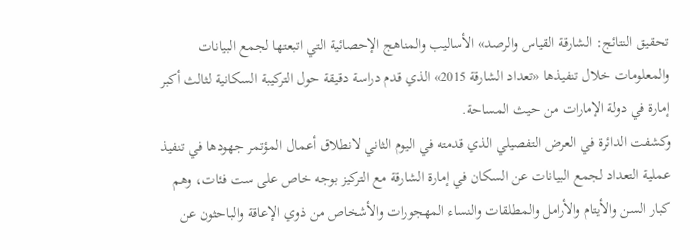تحقيق النتائج: الشارقة القياس والرصد» الأساليب والمناهج الإحصائية التي اتبعتها لجمع البيانات والمعلومات خلال تنفيذها «تعداد الشارقة 2015» الذي قدم دراسة دقيقة حول التركيبة السكانية لثالث أكبر إمارة في دولة الإمارات من حيث المساحة.
وكشفت الدائرة في العرض التفصيلي الذي قدمته في اليوم الثاني لانطلاق أعمال المؤتمر جهودها في تنفيذ عملية التعداد لجمع البيانات عن السكان في إمارة الشارقة مع التركيز بوجه خاص على ست فئات، وهم كبار السن والأيتام والأرامل والمطلقات والنساء المهجورات والأشخاص من ذوي الإعاقة والباحثون عن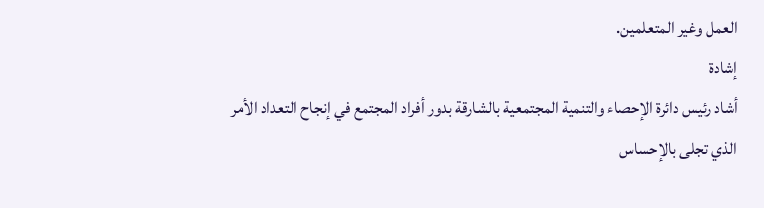العمل وغير المتعلمين.
إشادة
أشاد رئيس دائرة الإحصاء والتنمية المجتمعية بالشارقة بدور أفراد المجتمع في إنجاح التعداد الأمر الذي تجلى بالإحساس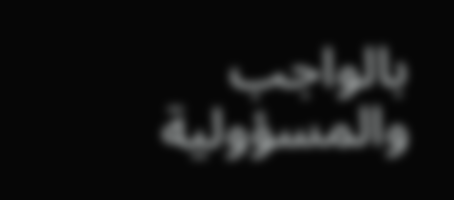بالواجب والمسؤولية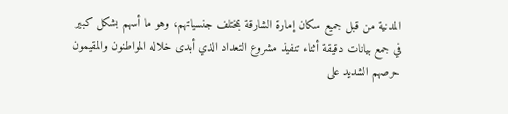المدنية من قبل جميع سكان إمارة الشارقة بمختلف جنسياتهم، وهو ما أسهم بشكل كبير في جمع بيانات دقيقة أثناء تنفيذ مشروع التعداد الذي أبدى خلاله المواطنون والمقيمون حرصهم الشديد على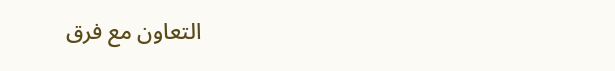التعاون مع فرق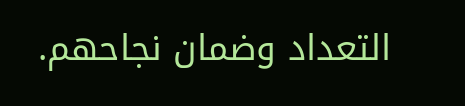التعداد وضمان نجاحهم.